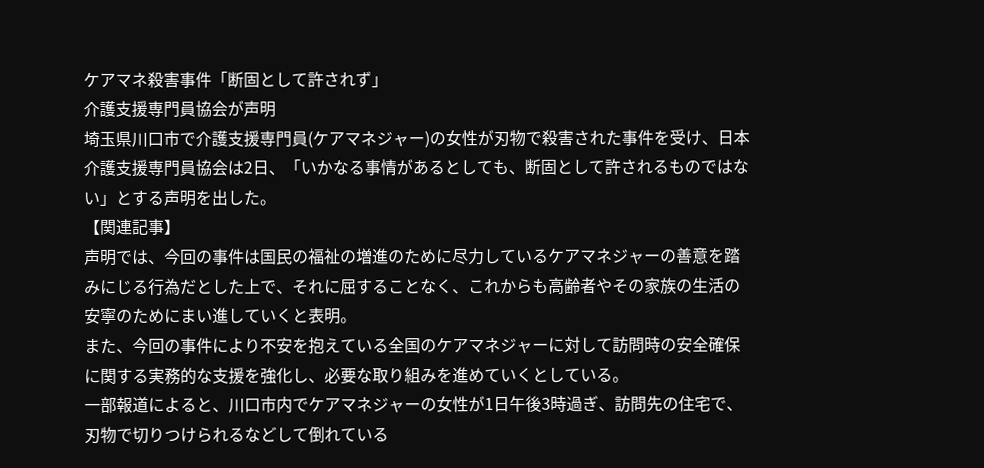ケアマネ殺害事件「断固として許されず」
介護支援専門員協会が声明
埼玉県川口市で介護支援専門員(ケアマネジャー)の女性が刃物で殺害された事件を受け、日本介護支援専門員協会は2日、「いかなる事情があるとしても、断固として許されるものではない」とする声明を出した。
【関連記事】
声明では、今回の事件は国民の福祉の増進のために尽力しているケアマネジャーの善意を踏みにじる行為だとした上で、それに屈することなく、これからも高齢者やその家族の生活の安寧のためにまい進していくと表明。
また、今回の事件により不安を抱えている全国のケアマネジャーに対して訪問時の安全確保に関する実務的な支援を強化し、必要な取り組みを進めていくとしている。
一部報道によると、川口市内でケアマネジャーの女性が1日午後3時過ぎ、訪問先の住宅で、刃物で切りつけられるなどして倒れている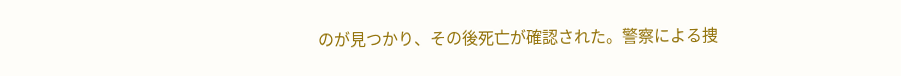のが見つかり、その後死亡が確認された。警察による捜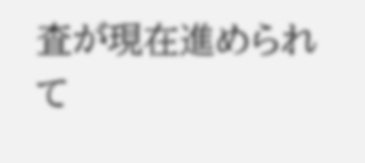査が現在進められて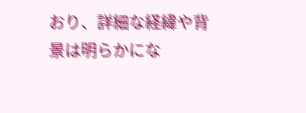おり、詳細な経緯や背景は明らかにな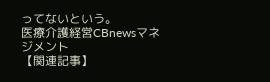ってないという。
医療介護経営CBnewsマネジメント
【関連記事】